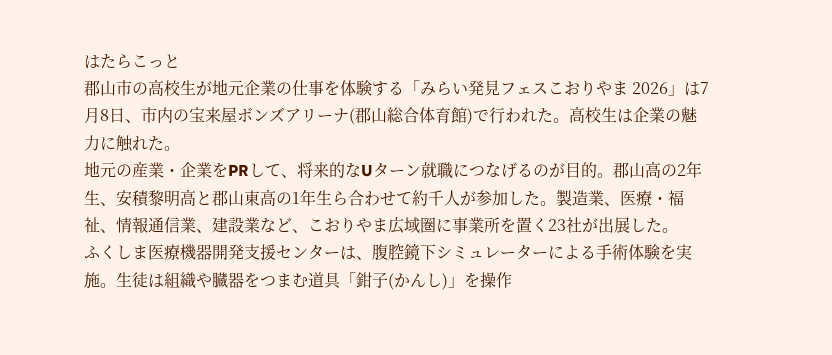はたらこっと
郡山市の高校生が地元企業の仕事を体験する「みらい発見フェスこおりやま 2026」は7月8日、市内の宝来屋ボンズアリーナ(郡山総合体育館)で行われた。高校生は企業の魅力に触れた。
地元の産業・企業をPRして、将来的なUターン就職につなげるのが目的。郡山高の2年生、安積黎明高と郡山東高の1年生ら合わせて約千人が参加した。製造業、医療・福祉、情報通信業、建設業など、こおりやま広域圏に事業所を置く23社が出展した。
ふくしま医療機器開発支援センターは、腹腔鏡下シミュレーターによる手術体験を実施。生徒は組織や臓器をつまむ道具「鉗子(かんし)」を操作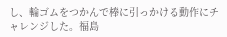し、輪ゴムをつかんで棒に引っかける動作にチャレンジした。福島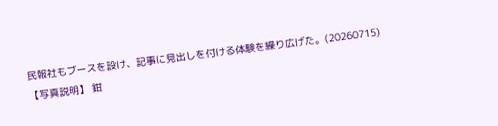民報社もブースを設け、記事に見出しを付ける体験を繰り広げた。(20260715)
【写真説明】 鉗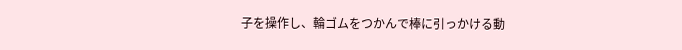子を操作し、輪ゴムをつかんで棒に引っかける動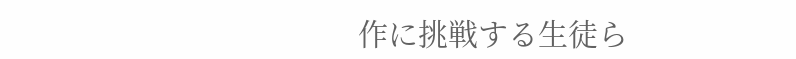作に挑戦する生徒ら